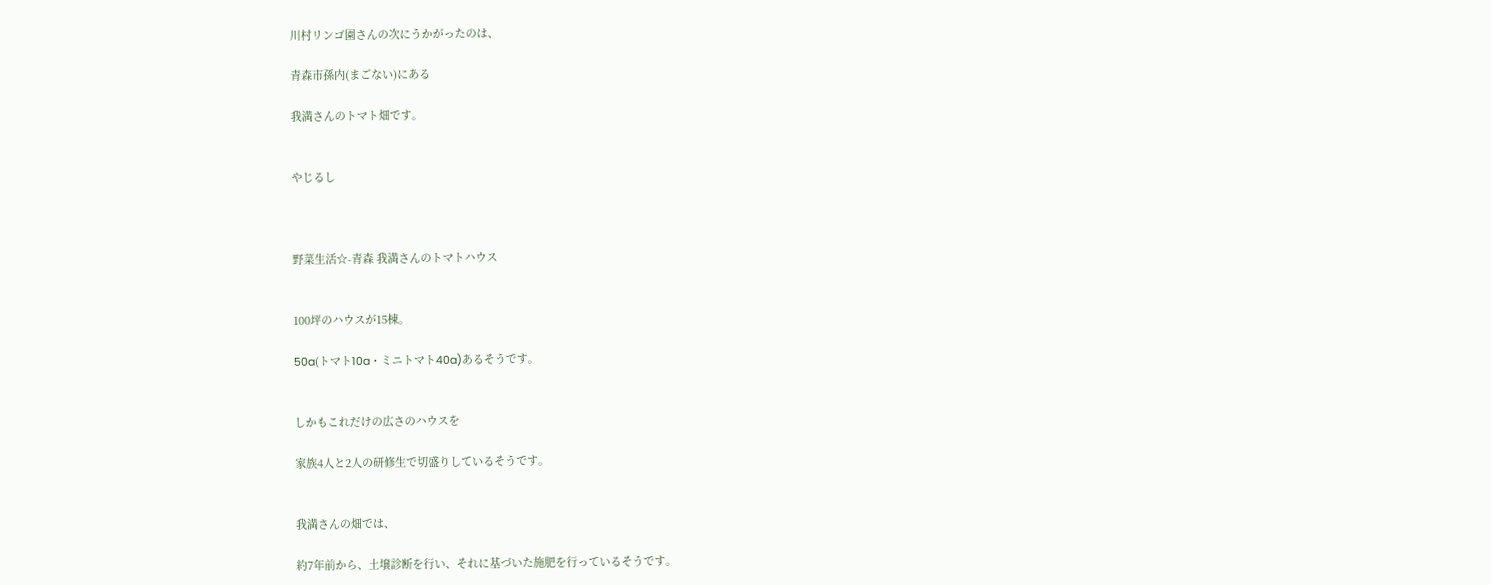川村リンゴ園さんの次にうかがったのは、

青森市孫内(まごない)にある

我満さんのトマト畑です。


やじるし



野菜生活☆-青森 我満さんのトマトハウス


100坪のハウスが15棟。

50a(トマト10a・ミニトマト40a)あるそうです。


しかもこれだけの広さのハウスを

家族4人と2人の研修生で切盛りしているそうです。


我満さんの畑では、

約7年前から、土壌診断を行い、それに基づいた施肥を行っているそうです。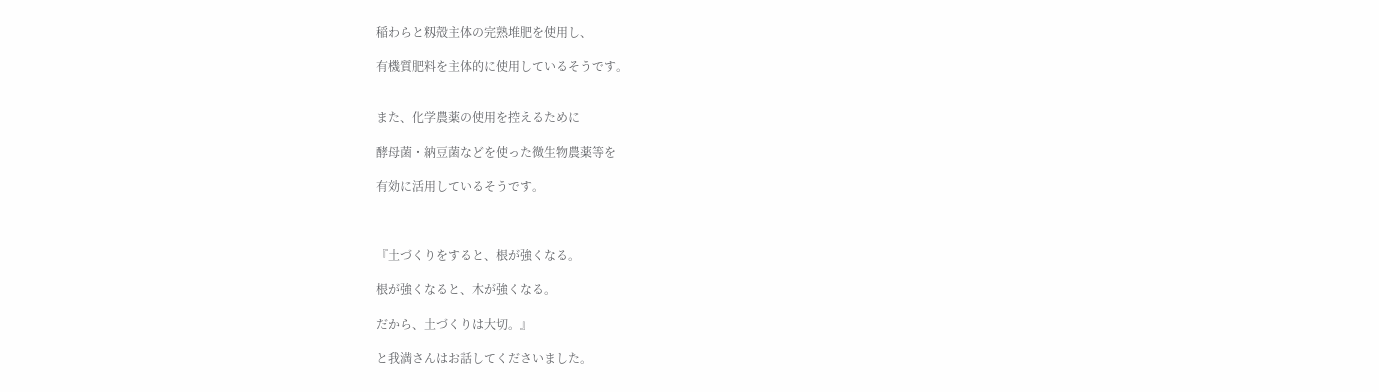稲わらと籾殻主体の完熟堆肥を使用し、

有機質肥料を主体的に使用しているそうです。


また、化学農薬の使用を控えるために

酵母菌・納豆菌などを使った微生物農薬等を

有効に活用しているそうです。



『土づくりをすると、根が強くなる。

根が強くなると、木が強くなる。

だから、土づくりは大切。』

と我満さんはお話してくださいました。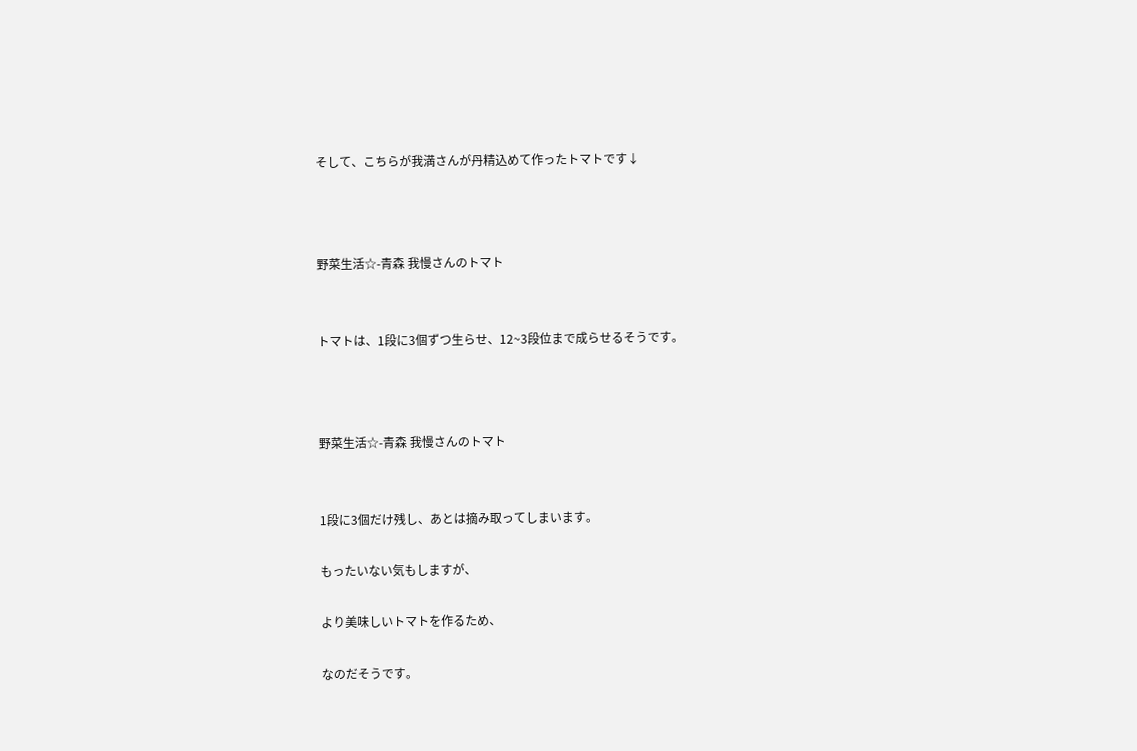そして、こちらが我満さんが丹精込めて作ったトマトです↓



野菜生活☆-青森 我慢さんのトマト


トマトは、1段に3個ずつ生らせ、12~3段位まで成らせるそうです。



野菜生活☆-青森 我慢さんのトマト


1段に3個だけ残し、あとは摘み取ってしまいます。

もったいない気もしますが、

より美味しいトマトを作るため、

なのだそうです。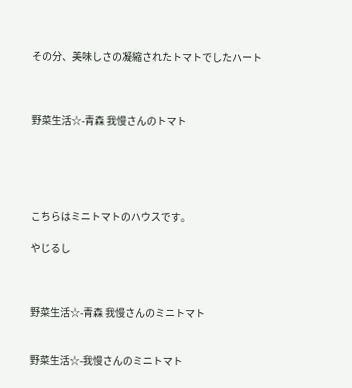その分、美味しさの凝縮されたトマトでしたハート



野菜生活☆-青森 我慢さんのトマト





こちらはミニトマトのハウスです。

やじるし



野菜生活☆-青森 我慢さんのミニトマト


野菜生活☆-我慢さんのミニトマト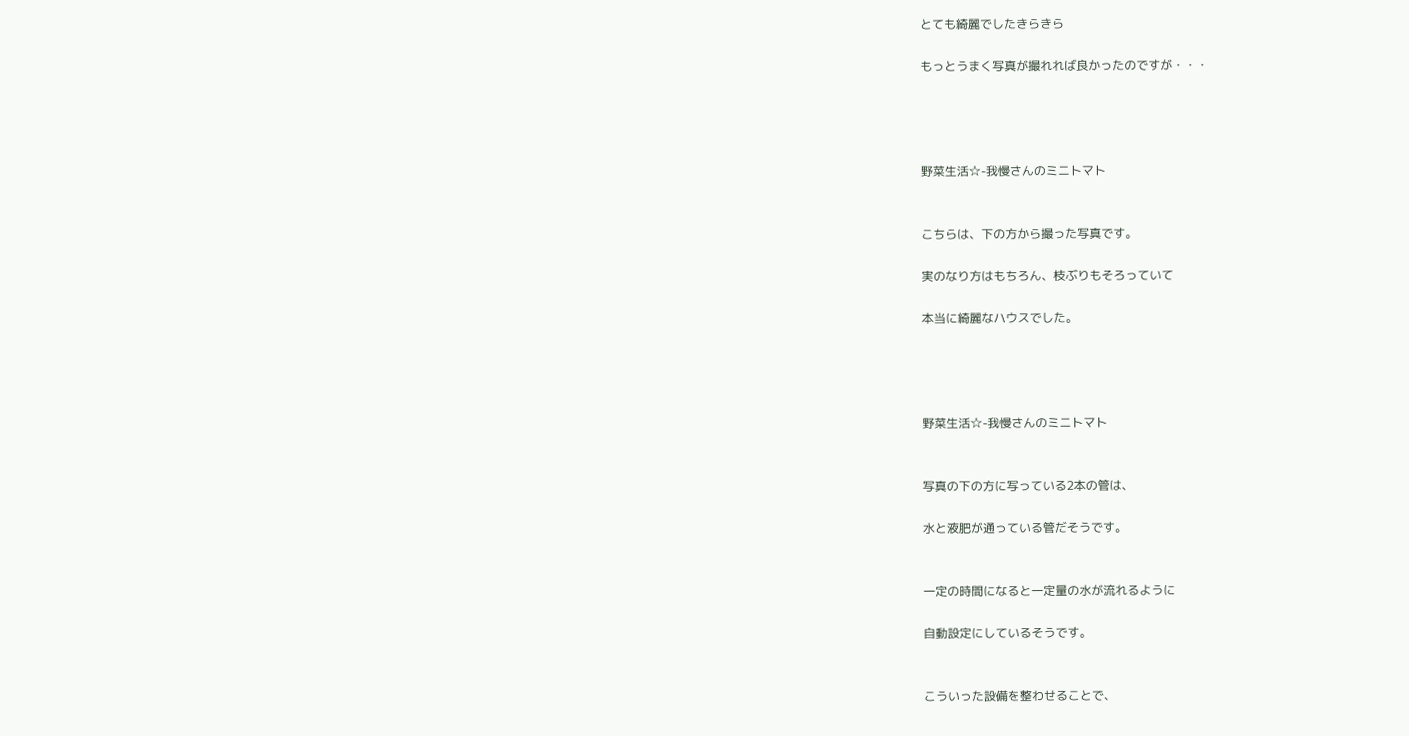とても綺麗でしたきらきら

もっとうまく写真が撮れれば良かったのですが・・・




野菜生活☆-我慢さんのミニトマト


こちらは、下の方から撮った写真です。

実のなり方はもちろん、枝ぶりもそろっていて

本当に綺麗なハウスでした。




野菜生活☆-我慢さんのミニトマト


写真の下の方に写っている2本の管は、

水と液肥が通っている管だそうです。


一定の時間になると一定量の水が流れるように

自動設定にしているそうです。


こういった設備を整わせることで、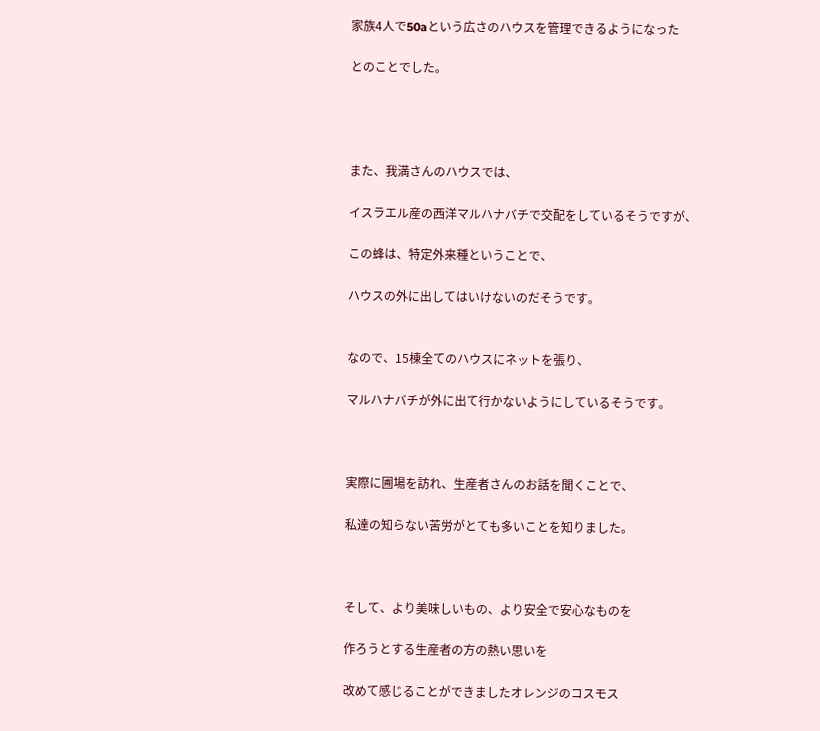家族4人で50aという広さのハウスを管理できるようになった

とのことでした。




また、我満さんのハウスでは、

イスラエル産の西洋マルハナバチで交配をしているそうですが、

この蜂は、特定外来種ということで、

ハウスの外に出してはいけないのだそうです。


なので、15棟全てのハウスにネットを張り、

マルハナバチが外に出て行かないようにしているそうです。



実際に圃場を訪れ、生産者さんのお話を聞くことで、

私達の知らない苦労がとても多いことを知りました。



そして、より美味しいもの、より安全で安心なものを

作ろうとする生産者の方の熱い思いを

改めて感じることができましたオレンジのコスモス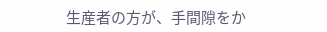生産者の方が、手間隙をか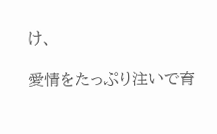け、

愛情をたっぷり注いで育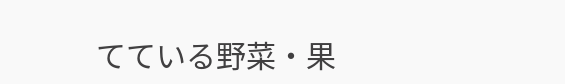てている野菜・果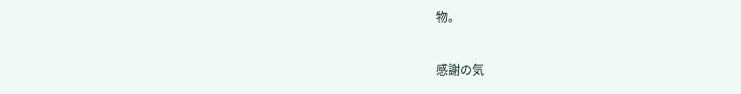物。

感謝の気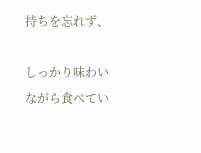持ちを忘れず、

しっかり味わいながら食べてい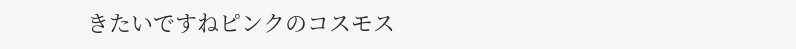きたいですねピンクのコスモス